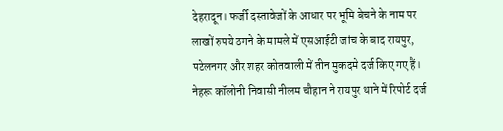देहरादून। फर्जी दस्तावेजों के आधार पर भूमि बेचने के नाम पर लाखों रुपये ठगने के मामले में एसआईटी जांच के बाद रायपुर, पटेलनगर और शहर कोतवाली में तीन मुकदमे दर्ज किए गए हैं।
नेहरू कॉलोनी निवासी नीलम चौहान ने रायपुर थाने में रिपोर्ट दर्ज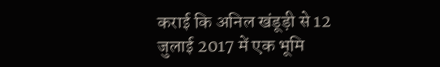कराई कि अनिल खंडूड़ी से 12 जुलाई 2017 में एक भूमि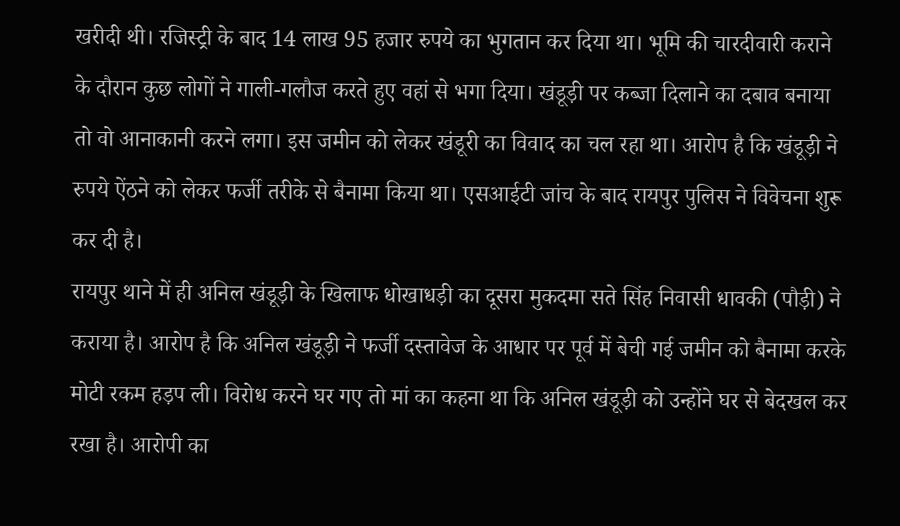खरीदी थी। रजिस्ट्री के बाद 14 लाख 95 हजार रुपये का भुगतान कर दिया था। भूमि की चारदीवारी कराने के दौरान कुछ लोगों ने गाली-गलौज करते हुए वहां से भगा दिया। खंडूड़ी पर कब्जा दिलाने का दबाव बनाया तो वो आनाकानी करने लगा। इस जमीन को लेकर खंडूरी का विवाद का चल रहा था। आरोप है कि खंडूड़ी ने रुपये ऐंठने को लेकर फर्जी तरीके से बैनामा किया था। एसआईटी जांच के बाद रायपुर पुलिस ने विवेचना शुरू कर दी है।
रायपुर थाने में ही अनिल खंडूड़ी के खिलाफ धोखाधड़ी का दूसरा मुकदमा सते सिंह निवासी धावकी (पौड़ी) ने कराया है। आरोप है कि अनिल खंडूड़ी ने फर्जी दस्तावेज के आधार पर पूर्व में बेची गई जमीन को बैनामा करके मोटी रकम हड़प ली। विरोध करने घर गए तो मां का कहना था कि अनिल खंडूड़ी को उन्होंने घर से बेदखल कर रखा है। आरोपी का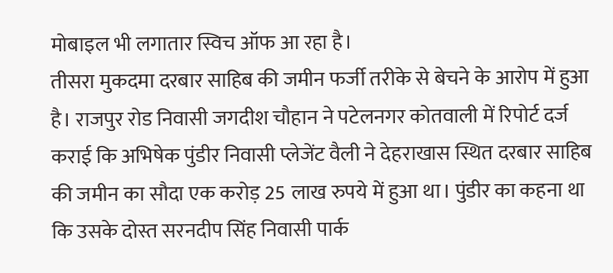मोबाइल भी लगातार स्विच ऑफ आ रहा है।
तीसरा मुकदमा दरबार साहिब की जमीन फर्जी तरीके से बेचने के आरोप में हुआ है। राजपुर रोड निवासी जगदीश चौहान ने पटेलनगर कोतवाली में रिपोर्ट दर्ज कराई कि अभिषेक पुंडीर निवासी प्लेजेंट वैली ने देहराखास स्थित दरबार साहिब की जमीन का सौदा एक करोड़ 25 लाख रुपये में हुआ था। पुंडीर का कहना था कि उसके दोस्त सरनदीप सिंह निवासी पार्क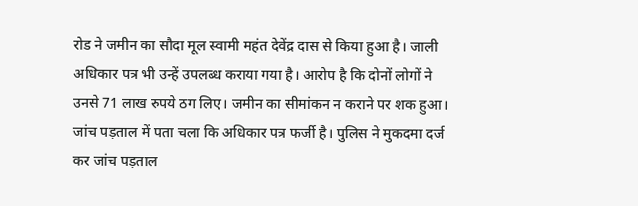रोड ने जमीन का सौदा मूल स्वामी महंत देवेंद्र दास से किया हुआ है। जाली अधिकार पत्र भी उन्हें उपलब्ध कराया गया है। आरोप है कि दोनों लोगों ने उनसे 71 लाख रुपये ठग लिए। जमीन का सीमांकन न कराने पर शक हुआ। जांच पड़ताल में पता चला कि अधिकार पत्र फर्जी है। पुलिस ने मुकदमा दर्ज कर जांच पड़ताल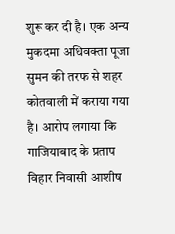शुरू कर दी है। एक अन्य मुकदमा अधिवक्ता पूजा सुमन की तरफ से शहर कोतवाली में कराया गया है। आरोप लगाया कि गाजियाबाद के प्रताप विहार निवासी आशीष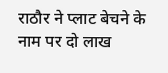राठौर ने प्लाट बेचने के नाम पर दो लाख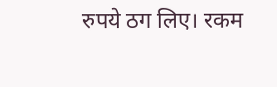रुपये ठग लिए। रकम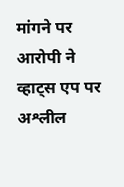मांगने पर आरोपी ने व्हाट्स एप पर अश्लील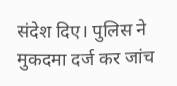संदेश दिए। पुलिस ने मुकदमा दर्ज कर जांच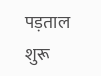पड़ताल शुरू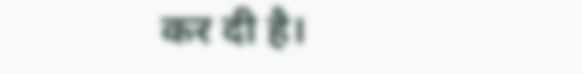कर दी है।